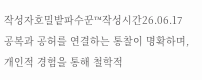작성자호밀밭파수꾼™작성시간26.06.17
공복과 공허를 연결하는 통찰이 명확하며, 개인적 경험을 통해 철학적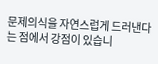문제의식을 자연스럽게 드러낸다는 점에서 강점이 있습니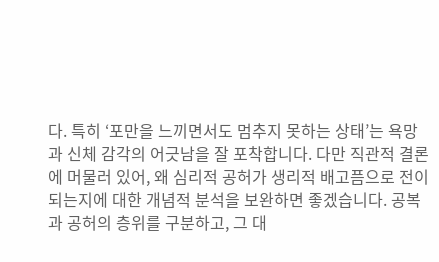다. 특히 ‘포만을 느끼면서도 멈추지 못하는 상태’는 욕망과 신체 감각의 어긋남을 잘 포착합니다. 다만 직관적 결론에 머물러 있어, 왜 심리적 공허가 생리적 배고픔으로 전이되는지에 대한 개념적 분석을 보완하면 좋겠습니다. 공복과 공허의 층위를 구분하고, 그 대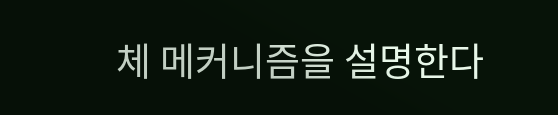체 메커니즘을 설명한다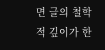면 글의 철학적 깊이가 한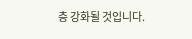층 강화될 것입니다.